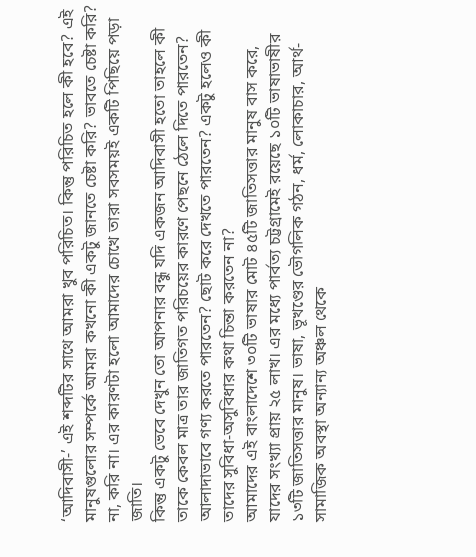‘আদিবাসী-’ এই শব্দটির সাথে আমরা খুব পরিচিত। কিন্তু পরিচিত হলে কী হবে? এই মানুষগুলোর সম্পর্কে আমরা কখনো কী একটু জানতে চেষ্টা করি? ভাবতে চেষ্টা করি? না, করি না। এর কারণটা হলো আমাদের চোখে তারা সবসময়ই একটি পিছিয়ে পড়া জাতি।
কিন্তু একটু ভেবে দেখুন তো আপনার বন্ধু যদি একজন আদিবাসী হতো তাহলে কী তাকে কেবল মাত্র তার জাতিগত পরিচয়ের কারণে পেছনে ঠেলে দিতে পারতেন? আলাদাভাবে গণ্য করতে পারতেন? ছোট করে দেখতে পারতেন? একটু হলেও কী তাদের সুবিধা-অসুবিধার কথা চিন্তা করতেন না?
আমাদের এই বাংলাদেশে ৩০টি ভাষার মোট ৪৫টি জাতিসত্তার মানুষ বাস করে, যাদের সংখ্যা প্রায় ২৫ লাখ। এর মধ্যে পার্বত্য চট্টগ্রামেই রয়েছে ১০টি ভাষাভাষীর ১৩টি জাতিসত্তার মানুষ। ভাষা, ভূখণ্ডের ভৌগলিক গঠন, ধর্ম, লোকাচার, আর্থ-সামাজিক অবস্থা অন্যান্য অঞ্চল থেকে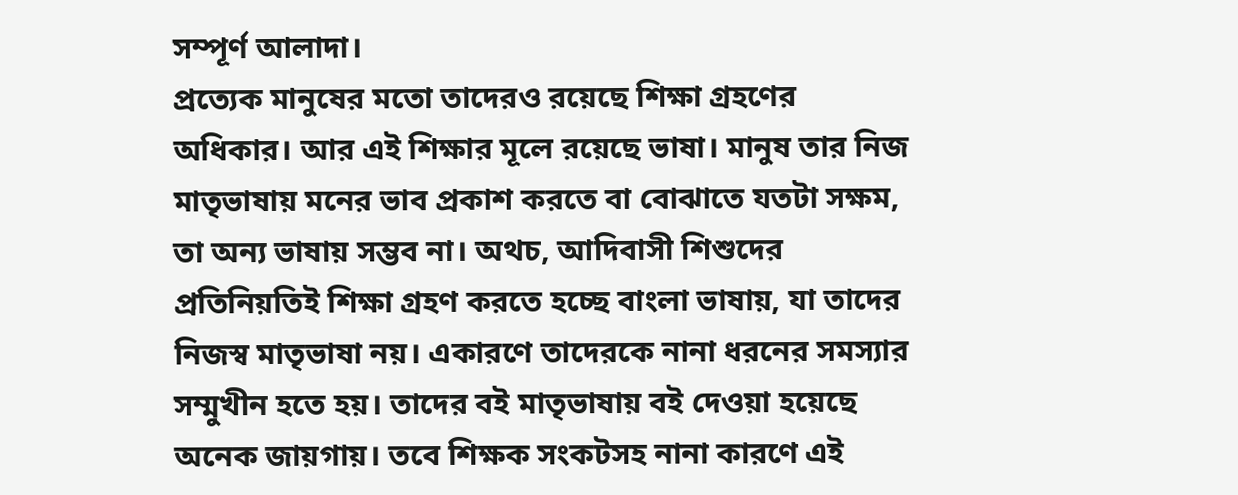সম্পূর্ণ আলাদা।
প্রত্যেক মানুষের মতো তাদেরও রয়েছে শিক্ষা গ্রহণের অধিকার। আর এই শিক্ষার মূলে রয়েছে ভাষা। মানুষ তার নিজ মাতৃভাষায় মনের ভাব প্রকাশ করতে বা বোঝাতে যতটা সক্ষম, তা অন্য ভাষায় সম্ভব না। অথচ, আদিবাসী শিশুদের প্রতিনিয়তিই শিক্ষা গ্রহণ করতে হচ্ছে বাংলা ভাষায়, যা তাদের নিজস্ব মাতৃভাষা নয়। একারণে তাদেরকে নানা ধরনের সমস্যার সম্মুখীন হতে হয়। তাদের বই মাতৃভাষায় বই দেওয়া হয়েছে অনেক জায়গায়। তবে শিক্ষক সংকটসহ নানা কারণে এই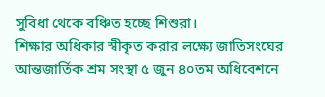সুবিধা থেকে বঞ্চিত হচ্ছে শিশুরা।
শিক্ষার অধিকার স্বীকৃত করার লক্ষ্যে জাতিসংঘের আন্তজার্তিক শ্রম সংস্থা ৫ জুন ৪০তম অধিবেশনে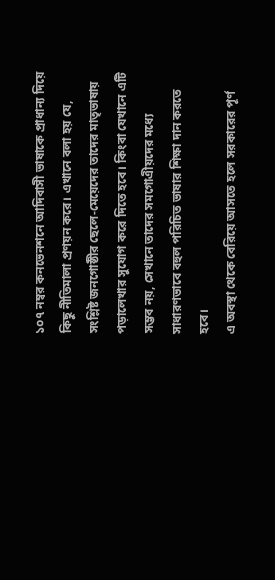১০৭ নম্বর কনভেনশনে আদিবাসী ভাষাকে প্রাধান্য দিয়ে কিছু নীতিমালা প্রণয়ন করে। এখানে বলা হয় যে, সংশ্লিষ্ট জনগোষ্ঠীর ছেলে-মেয়েদের তাদের মাতৃভাষায় পড়ালেখার সুযোগ করে দিতে হবে। কিংবা যেখানে এটি সম্ভব নয়, সেখানে তাদের সমগোএীয়দের মধ্যে সাধারণভাবে বহুল পরিচিত ভাষার শিক্ষা দান করতে হবে।
এ অবস্থা থেকে বেরিয়ে আসতে হলে সরকারের পূর্ণ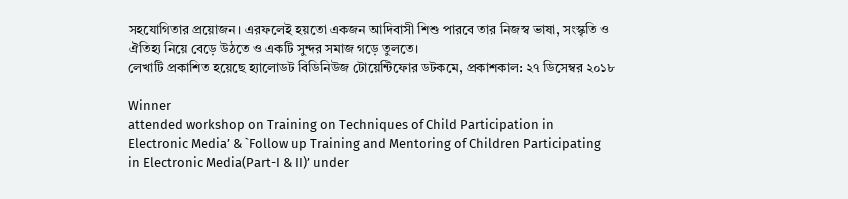সহযোগিতার প্রয়োজন। এরফলেই হয়তো একজন আদিবাসী শিশু পারবে তার নিজস্ব ভাষা, সংস্কৃতি ও ঐতিহ্য নিয়ে বেড়ে উঠতে ও একটি সুন্দর সমাজ গড়ে তুলতে।
লেখাটি প্রকাশিত হয়েছে হ্যালোডট বিডিনিউজ টোয়েন্টিফোর ডটকমে, প্রকাশকাল: ২৭ ডিসেম্বর ২০১৮

Winner
attended workshop on Training on Techniques of Child Participation in Electronic Media’ & `Follow up Training and Mentoring of Children Participating in Electronic Media(Part-I & II)’ under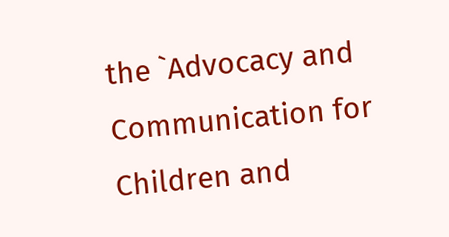the `Advocacy and Communication for Children and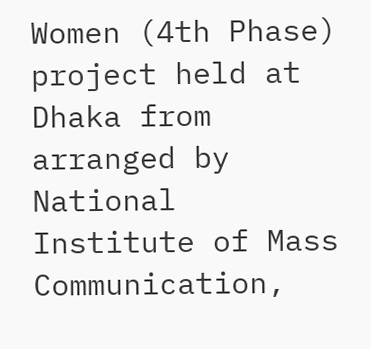Women (4th Phase) project held at Dhaka from arranged by National Institute of Mass Communication,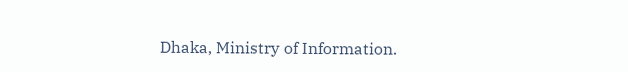Dhaka, Ministry of Information.